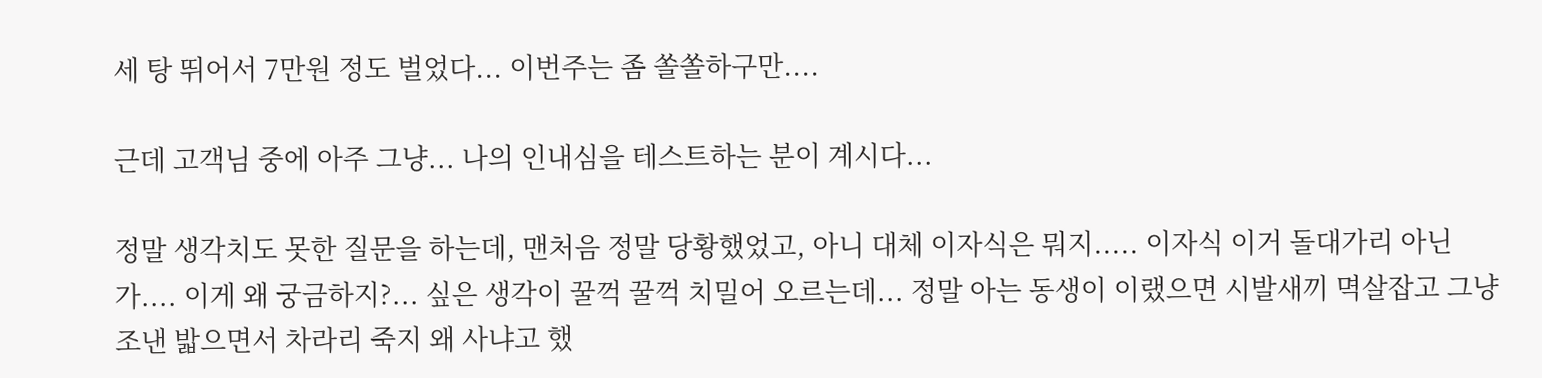세 탕 뛰어서 7만원 정도 벌었다... 이번주는 좀 쏠쏠하구만....

근데 고객님 중에 아주 그냥... 나의 인내심을 테스트하는 분이 계시다...

정말 생각치도 못한 질문을 하는데, 맨처음 정말 당황했었고, 아니 대체 이자식은 뭐지..... 이자식 이거 돌대가리 아닌가.... 이게 왜 궁금하지?... 싶은 생각이 꿀꺽 꿀꺽 치밀어 오르는데... 정말 아는 동생이 이랬으면 시발새끼 멱살잡고 그냥 조낸 밟으면서 차라리 죽지 왜 사냐고 했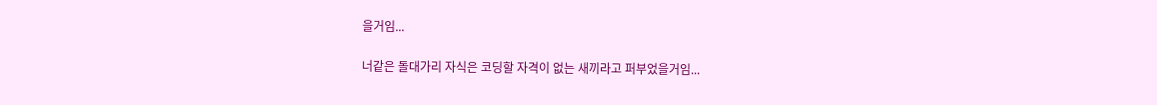을거임...

너같은 돌대가리 자식은 코딩할 자격이 없는 새끼라고 퍼부었을거임...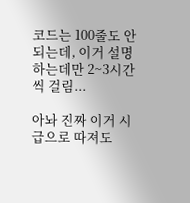코드는 100줄도 안되는데, 이거 설명하는데만 2~3시간씩 걸림...

아놔 진짜 이거 시급으로 따져도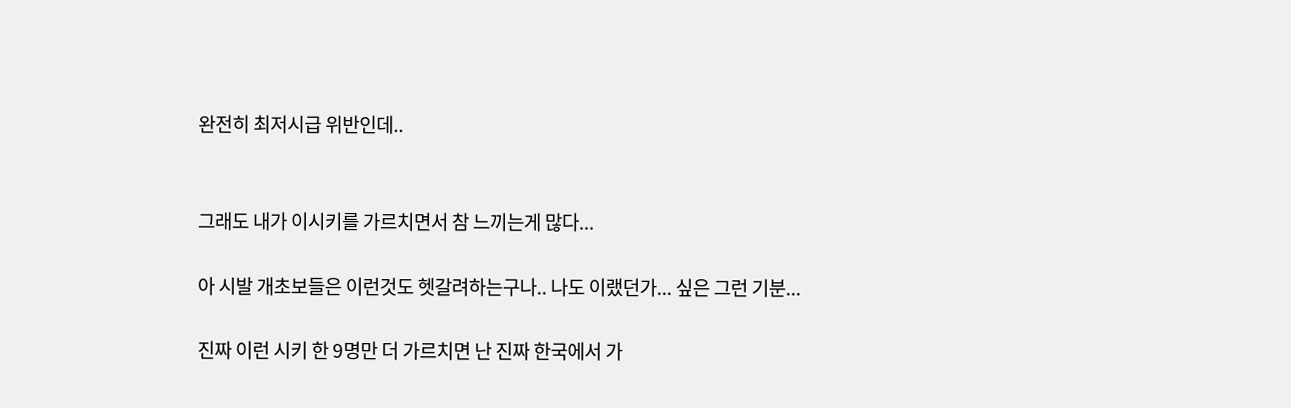완전히 최저시급 위반인데..


그래도 내가 이시키를 가르치면서 참 느끼는게 많다...

아 시발 개초보들은 이런것도 헷갈려하는구나.. 나도 이랬던가... 싶은 그런 기분...

진짜 이런 시키 한 9명만 더 가르치면 난 진짜 한국에서 가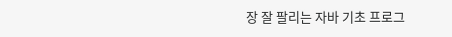장 잘 팔리는 자바 기초 프로그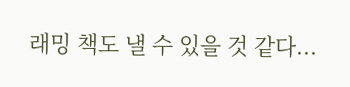래밍 책도 낼 수 있을 것 같다...